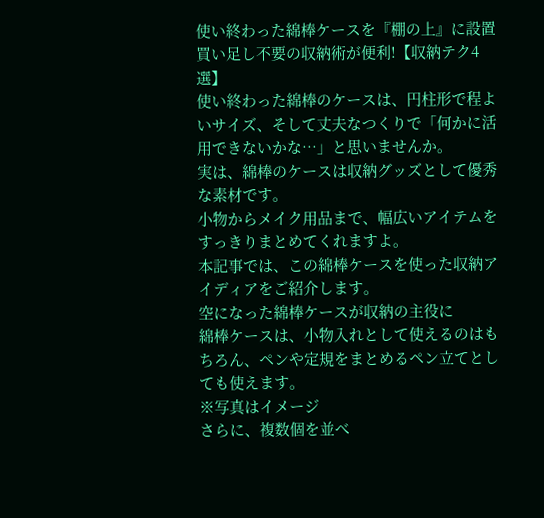使い終わった綿棒ケースを『棚の上』に設置 買い足し不要の収納術が便利!【収納テク4選】
使い終わった綿棒のケースは、円柱形で程よいサイズ、そして丈夫なつくりで「何かに活用できないかな…」と思いませんか。
実は、綿棒のケースは収納グッズとして優秀な素材です。
小物からメイク用品まで、幅広いアイテムをすっきりまとめてくれますよ。
本記事では、この綿棒ケースを使った収納アイディアをご紹介します。
空になった綿棒ケースが収納の主役に
綿棒ケースは、小物入れとして使えるのはもちろん、ペンや定規をまとめるペン立てとしても使えます。
※写真はイメージ
さらに、複数個を並べ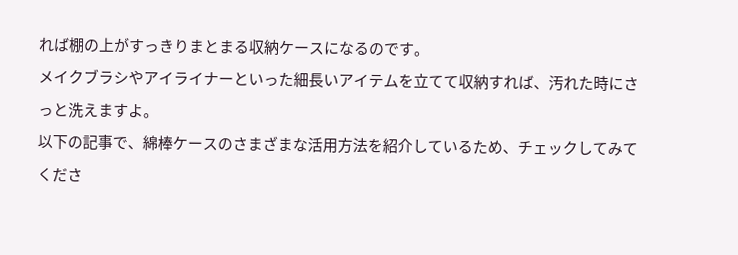れば棚の上がすっきりまとまる収納ケースになるのです。
メイクブラシやアイライナーといった細長いアイテムを立てて収納すれば、汚れた時にさっと洗えますよ。
以下の記事で、綿棒ケースのさまざまな活用方法を紹介しているため、チェックしてみてくださ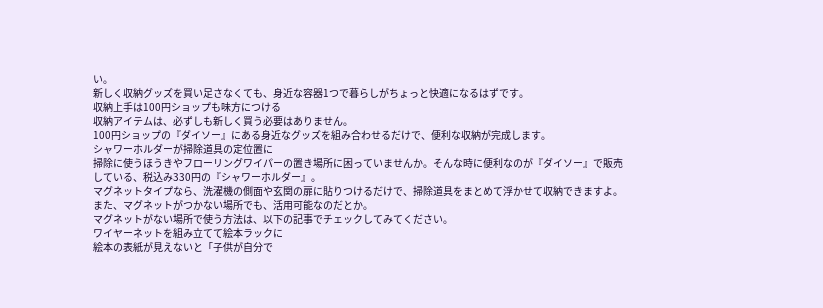い。
新しく収納グッズを買い足さなくても、身近な容器1つで暮らしがちょっと快適になるはずです。
収納上手は100円ショップも味方につける
収納アイテムは、必ずしも新しく買う必要はありません。
100円ショップの『ダイソー』にある身近なグッズを組み合わせるだけで、便利な収納が完成します。
シャワーホルダーが掃除道具の定位置に
掃除に使うほうきやフローリングワイパーの置き場所に困っていませんか。そんな時に便利なのが『ダイソー』で販売している、税込み330円の『シャワーホルダー』。
マグネットタイプなら、洗濯機の側面や玄関の扉に貼りつけるだけで、掃除道具をまとめて浮かせて収納できますよ。
また、マグネットがつかない場所でも、活用可能なのだとか。
マグネットがない場所で使う方法は、以下の記事でチェックしてみてください。
ワイヤーネットを組み立てて絵本ラックに
絵本の表紙が見えないと「子供が自分で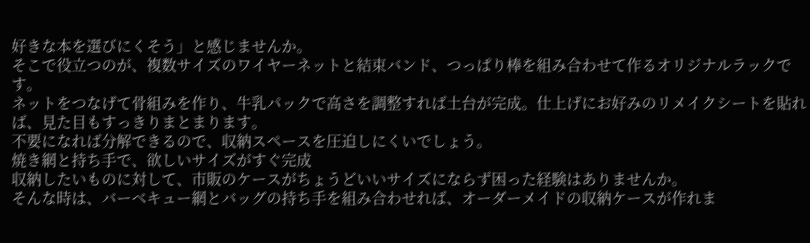好きな本を選びにくそう」と感じませんか。
そこで役立つのが、複数サイズのワイヤーネットと結束バンド、つっぱり棒を組み合わせて作るオリジナルラックです。
ネットをつなげて骨組みを作り、牛乳パックで高さを調整すれば土台が完成。仕上げにお好みのリメイクシートを貼れば、見た目もすっきりまとまります。
不要になれば分解できるので、収納スペースを圧迫しにくいでしょう。
焼き網と持ち手で、欲しいサイズがすぐ完成
収納したいものに対して、市販のケースがちょうどいいサイズにならず困った経験はありませんか。
そんな時は、バーベキュー網とバッグの持ち手を組み合わせれば、オーダーメイドの収納ケースが作れま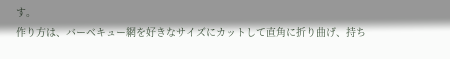す。
作り方は、バーベキュー網を好きなサイズにカットして直角に折り曲げ、持ち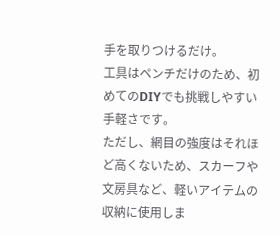手を取りつけるだけ。
工具はペンチだけのため、初めてのDIYでも挑戦しやすい手軽さです。
ただし、網目の強度はそれほど高くないため、スカーフや文房具など、軽いアイテムの収納に使用しま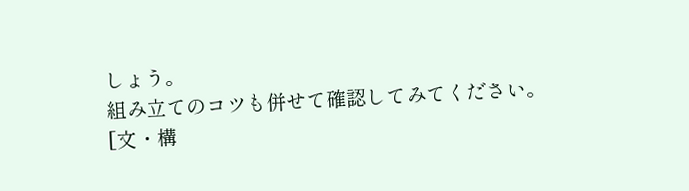しょう。
組み立てのコツも併せて確認してみてください。
[文・構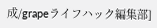成/grapeライフハック編集部]